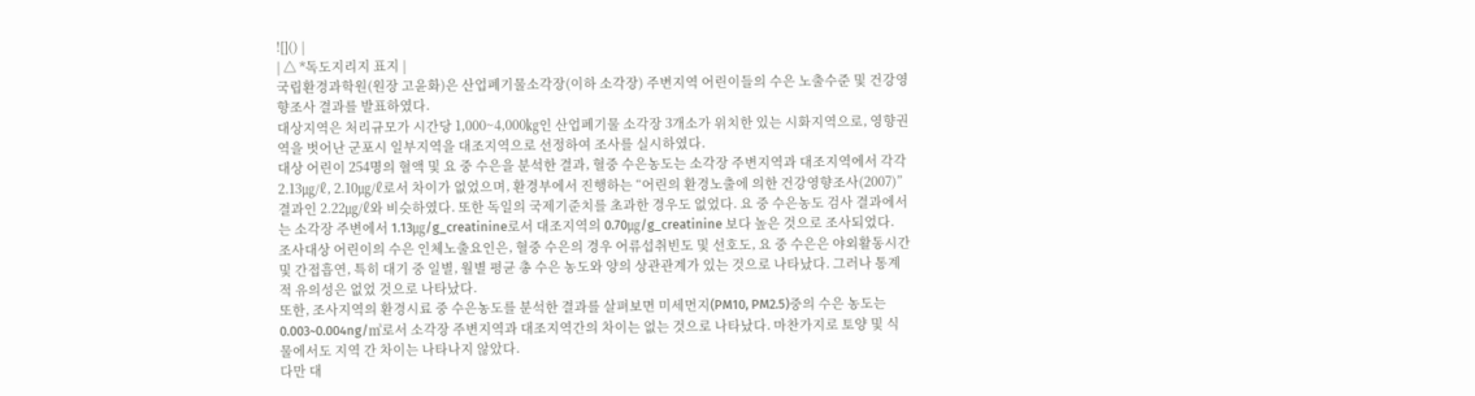![]() |
| △ *독도지리지 표지 |
국립환경과학원(원장 고윤화)은 산업폐기물소각장(이하 소각장) 주변지역 어린이들의 수은 노출수준 및 건강영향조사 결과를 발표하였다.
대상지역은 처리규모가 시간당 1,000~4,000㎏인 산업폐기물 소각장 3개소가 위치한 있는 시화지역으로, 영향권역을 벗어난 군포시 일부지역을 대조지역으로 선정하여 조사를 실시하였다.
대상 어린이 254명의 혈액 및 요 중 수은을 분석한 결과, 혈중 수은농도는 소각장 주변지역과 대조지역에서 각각 2.13㎍/ℓ, 2.10㎍/ℓ로서 차이가 없었으며, 환경부에서 진행하는 “어린의 환경노출에 의한 건강영향조사(2007)” 결과인 2.22㎍/ℓ와 비슷하였다. 또한 독일의 국제기준치를 초과한 경우도 없었다. 요 중 수은농도 검사 결과에서는 소각장 주변에서 1.13㎍/g_creatinine로서 대조지역의 0.70㎍/g_creatinine 보다 높은 것으로 조사되었다.
조사대상 어린이의 수은 인체노출요인은, 혈중 수은의 경우 어류섭취빈도 및 선호도, 요 중 수은은 야외활동시간 및 간접흡연, 특히 대기 중 일별, 월별 평균 총 수은 농도와 양의 상관관계가 있는 것으로 나타났다. 그러나 통계적 유의성은 없었 것으로 나타났다.
또한, 조사지역의 환경시료 중 수은농도를 분석한 결과를 살펴보면 미세먼지(PM10, PM2.5)중의 수은 농도는 0.003~0.004ng/㎥로서 소각장 주변지역과 대조지역간의 차이는 없는 것으로 나타났다. 마찬가지로 토양 및 식물에서도 지역 간 차이는 나타나지 않았다.
다만 대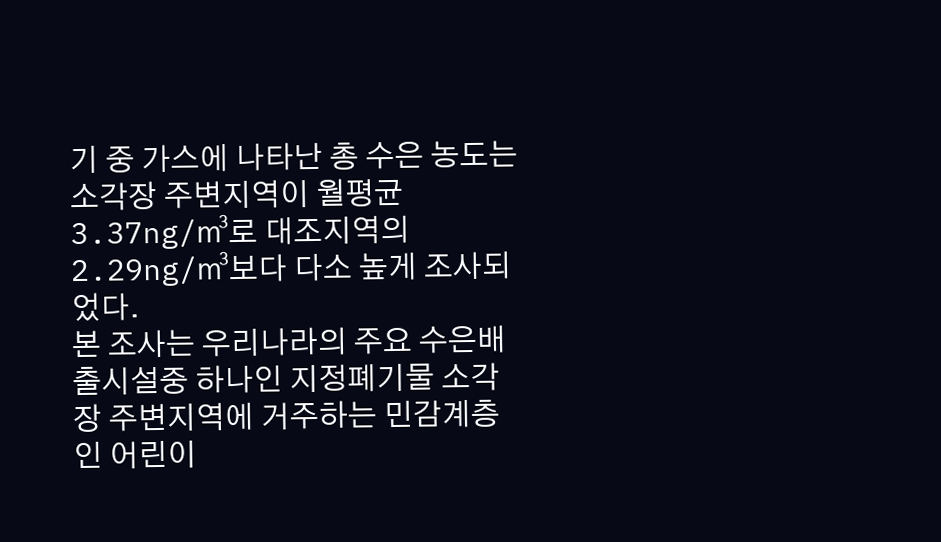기 중 가스에 나타난 총 수은 농도는 소각장 주변지역이 월평균 3.37ng/㎥로 대조지역의 2.29ng/㎥보다 다소 높게 조사되었다.
본 조사는 우리나라의 주요 수은배출시설중 하나인 지정폐기물 소각장 주변지역에 거주하는 민감계층인 어린이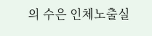의 수은 인체노출실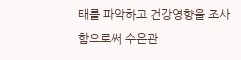태를 파악하고 건강영향을 조사함으로써 수은관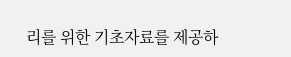리를 위한 기초자료를 제공하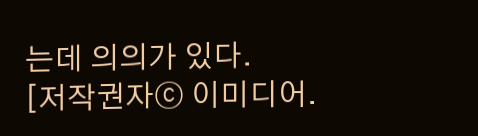는데 의의가 있다.
[저작권자ⓒ 이미디어.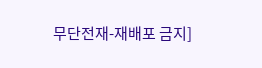무단전재-재배포 금지]